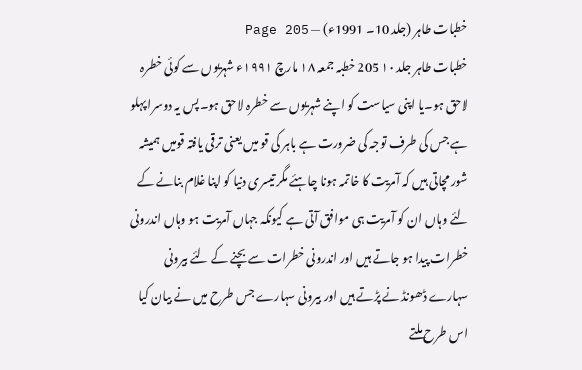خطبات طاہر (جلد 10۔ 1991ء) — Page 205
خطبات طاہر جلد ۱۰ 205 خطبہ جمعہ ۱۸ مارچ ۱۹۹۱ء شہریوں سے کوئی خطرہ لاحق ہو۔یا اپنی سیاست کو اپنے شہریوں سے خطرہ لاحق ہو۔پس یہ دوسرا پہلو ہے جس کی طرف توجہ کی ضرورت ہے باہر کی قو میں یعنی ترقی یافتہ قومیں ہمیشہ شور مچاتی ہیں کہ آمریت کا خاتمہ ہونا چاہئے مگر تیسری دنیا کو اپنا غلام بنانے کے لئے وہاں ان کو آمریت ہی موافق آتی ہے کیونکہ جہاں آمریت ہو وہاں اندرونی خطرات پیدا ہو جاتے ہیں اور اندرونی خطرات سے بچنے کے لئے بیرونی سہارے ڈھونڈ نے پڑتے ہیں اور بیرونی سہارے جس طرح میں نے بیان کیا اس طرح ملتے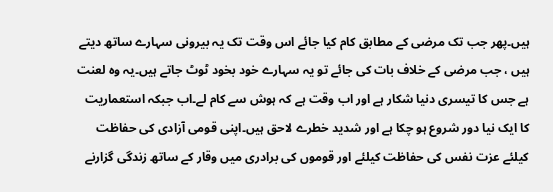ہیں۔پھر جب تک مرضی کے مطابق کام کیا جائے اس وقت تک یہ بیرونی سہارے ساتھ دیتے ہیں ، جب مرضی کے خلاف بات کی جائے تو یہ سہارے خود بخود ٹوٹ جاتے ہیں۔یہ وہ لعنت ہے جس کا تیسری دنیا شکار ہے اور اب وقت ہے کہ ہوش سے کام لے۔اب جبکہ استعماریت کا ایک نیا دور شروع ہو چکا ہے اور شدید خطرے لاحق ہیں۔اپنی قومی آزادی کی حفاظت کیلئے عزت نفس کی حفاظت کیلئے اور قوموں کی برادری میں وقار کے ساتھ زندگی گزارنے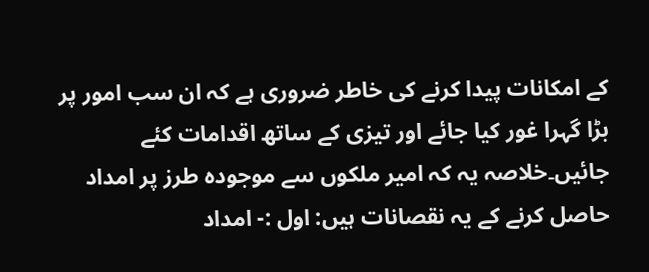کے امکانات پیدا کرنے کی خاطر ضروری ہے کہ ان سب امور پر بڑا گہرا غور کیا جائے اور تیزی کے ساتھ اقدامات کئے جائیں۔خلاصہ یہ کہ امیر ملکوں سے موجودہ طرز پر امداد حاصل کرنے کے یہ نقصانات ہیں: اول :- امداد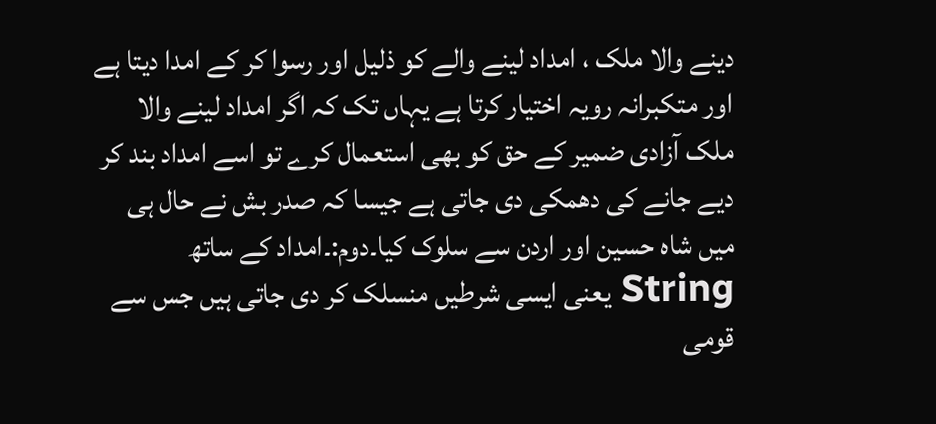دینے والا ملک ، امداد لینے والے کو ذلیل اور رسوا کر کے امدا دیتا ہے اور متکبرانہ رویہ اختیار کرتا ہے یہاں تک کہ اگر امداد لینے والا ملک آزادی ضمیر کے حق کو بھی استعمال کرے تو اسے امداد بند کر دیے جانے کی دھمکی دی جاتی ہے جیسا کہ صدر بش نے حال ہی میں شاہ حسین اور اردن سے سلوک کیا۔دوم:۔امداد کے ساتھ String یعنی ایسی شرطیں منسلک کر دی جاتی ہیں جس سے قومی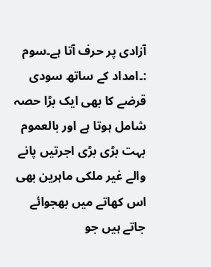آزادی پر حرف آتا ہے۔سوم :۔امداد کے ساتھ سودی قرضے کا بھی ایک بڑا حصہ شامل ہوتا ہے اور بالعموم بہت بڑی بڑی اجرتیں پانے والے غیر ملکی ماہرین بھی اس کھاتے میں بھجوائے جاتے ہیں جو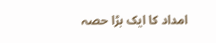امداد کا ایک بڑا حصہ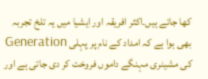کھا جاتے ہیں۔اکثر افریقہ اور ایشیا میں یہ تلخ تجربہ بھی ہوا ہے کہ امداد کے نام پر پہلی Generation کی مشینری مہنگے داموں فروخت کر دی جاتی ہے اور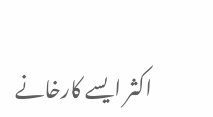اکثر ایسے کارخانے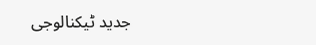جدید ٹیکنالوجی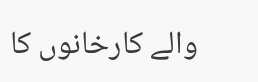والے کارخانوں کا